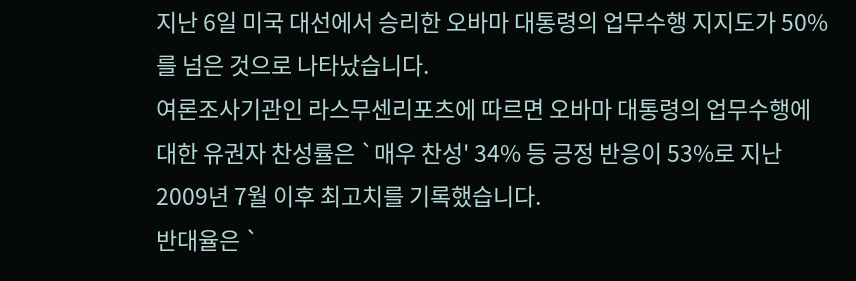지난 6일 미국 대선에서 승리한 오바마 대통령의 업무수행 지지도가 50%를 넘은 것으로 나타났습니다.
여론조사기관인 라스무센리포츠에 따르면 오바마 대통령의 업무수행에 대한 유권자 찬성률은 `매우 찬성' 34% 등 긍정 반응이 53%로 지난 2009년 7월 이후 최고치를 기록했습니다.
반대율은 `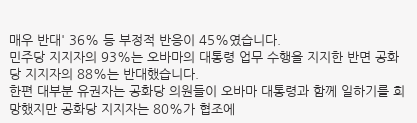매우 반대' 36% 등 부정적 반응이 45%였습니다.
민주당 지지자의 93%는 오바마의 대통령 업무 수행을 지지한 반면 공화당 지지자의 88%는 반대했습니다.
한편 대부분 유권자는 공화당 의원들이 오바마 대통령과 함께 일하기를 희망했지만 공화당 지지자는 80%가 협조에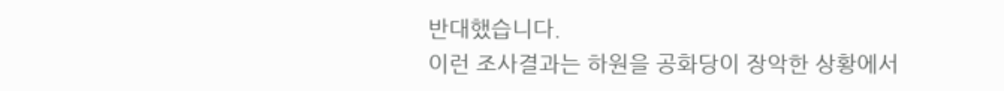반대했습니다.
이런 조사결과는 하원을 공화당이 장악한 상황에서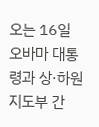오는 16일 오바마 대통령과 상·하원 지도부 간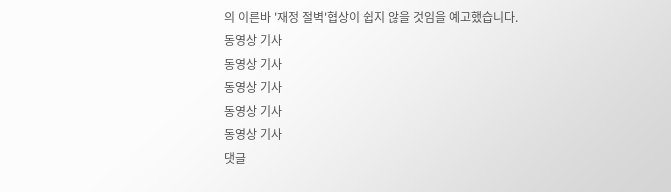의 이른바 '재정 절벽'협상이 쉽지 않을 것임을 예고했습니다.
동영상 기사
동영상 기사
동영상 기사
동영상 기사
동영상 기사
댓글